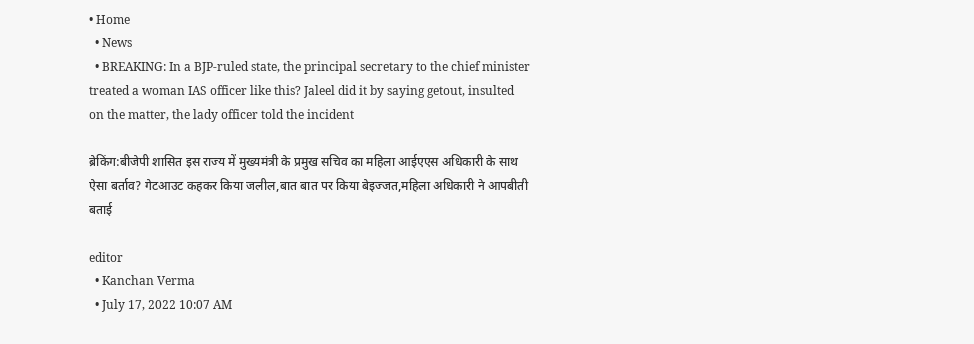• Home
  • News
  • BREAKING: In a BJP-ruled state, the principal secretary to the chief minister treated a woman IAS officer like this? Jaleel did it by saying getout, insulted on the matter, the lady officer told the incident

ब्रेकिंग:बीजेपी शासित इस राज्य में मुख्यमंत्री के प्रमुख सचिव का महिला आईएएस अधिकारी के साथ ऐसा बर्ताव? गेटआउट कहकर किया जलील,बात बात पर किया बेइज्जत,महिला अधिकारी ने आपबीती बताई

editor
  • Kanchan Verma
  • July 17, 2022 10:07 AM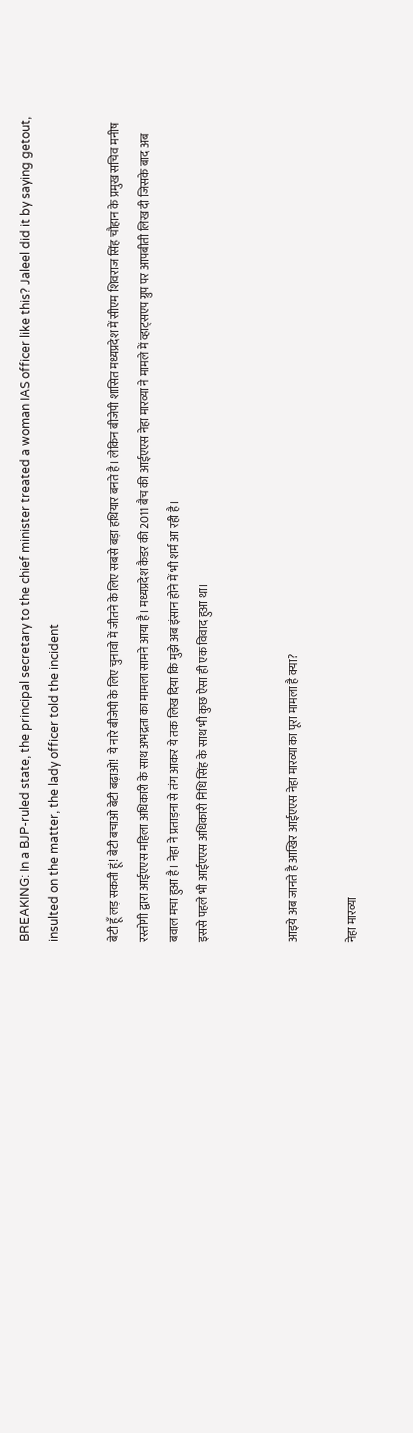BREAKING: In a BJP-ruled state, the principal secretary to the chief minister treated a woman IAS officer like this? Jaleel did it by saying getout, insulted on the matter, the lady officer told the incident

बेटी हूँ लड़ सकती हूं! बेटी बचाओ बेटी बढ़ाओ!  ये नारे बीजेपी के लिए चुनावो में जीतने के लिए सबसे बड़ा हथियार बनते है। लेकिन बीजेपी शासित मध्यप्रदेश में सीएम शिवराज सिंह चौहान के प्रमुख सचिव मनीष रस्तोगी द्वारा आईएएस महिला अधिकारी के साथ अभद्रता का मामला सामने आया है। मध्यप्रदेश कैडर की 2011 बैच की आईएएस नेहा मारव्या ने मामले में व्हाट्सएप ग्रुप पर आपबीती लिख दी जिसके बाद अब बवाल मचा हुआ है। नेहा ने प्रताड़ना से तंग आकर ये तक लिख दिया कि मुझे अब इंसान होने में भी शर्म आ रही है।
इससे पहले भी आईएएस अधिकारी निधि सिंह के साथ भी कुछ ऐसा ही एक विवाद हुआ था।


आइये अब जानते है आखिर आईएएस नेहा मारव्या का पूरा मामला है क्या?

नेहा मारव्या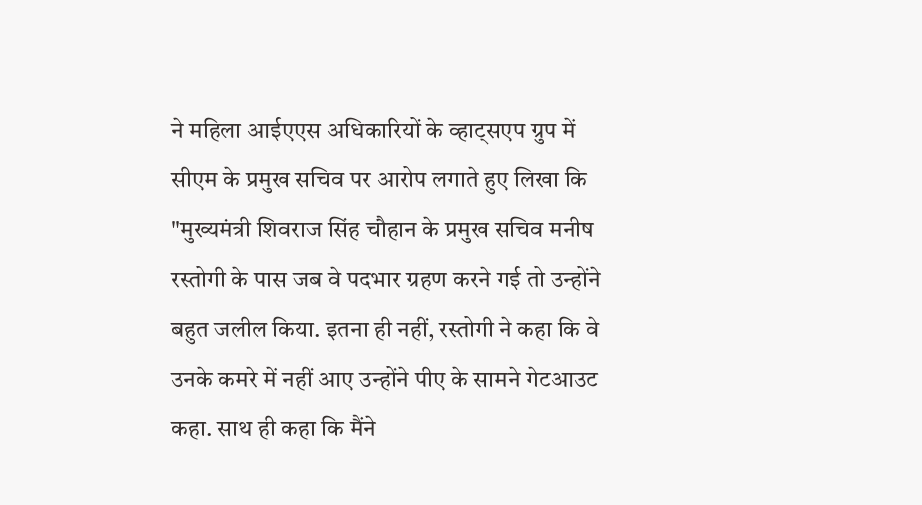ने महिला आईएएस अधिकारियों के व्हाट्सएप ग्रुप में सीएम के प्रमुख सचिव पर आरोप लगाते हुए लिखा कि "मुख्यमंत्री शिवराज सिंह चौहान के प्रमुख सचिव मनीष रस्तोगी के पास जब वे पदभार ग्रहण करने गई तो उन्होंने बहुत जलील किया. इतना ही नहीं, रस्तोगी ने कहा कि वे उनके कमरे में नहीं आए उन्होंने पीए के सामने गेटआउट कहा. साथ ही कहा कि मैंने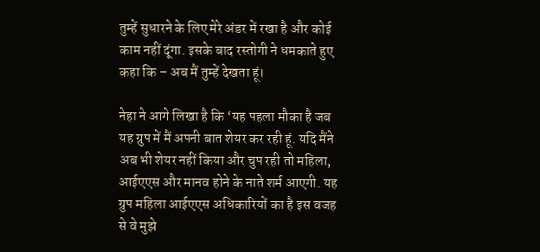तुम्हें सुधारने के लिए मेरे अंडर में रखा है और कोई काम नहीं दूंगा. इसके बाद रस्तोगी ने धमकाते हुए कहा कि – अब मैं तुम्हें देखता हूं।

नेहा ने आगे लिखा है कि ‘यह पहला मौका है जब यह ग्रुप में मैं अपनी बात शेयर कर रही हूं. यदि मैंने अब भी शेयर नहीं किया और चुप रही तो महिला, आईएएस और मानव होने के नाते शर्म आएगी. यह ग्रुप महिला आईएएस अधिकारियों का है इस वजह से वे मुझे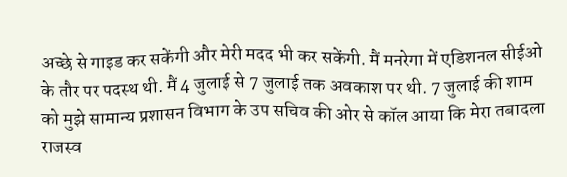अच्छे से गाइड कर सकेंगी और मेरी मदद भी कर सकेंगी. मैं मनरेगा में एडिशनल सीईओ के तौर पर पदस्थ थी. मैं 4 जुलाई से 7 जुलाई तक अवकाश पर थी. 7 जुलाई की शाम को मुझे सामान्य प्रशासन विभाग के उप सचिव की ओर से कॉल आया कि मेरा तबादला राजस्व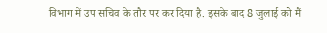विभाग में उप सचिव के तौर पर कर दिया है. इसके बाद 8 जुलाई को मैं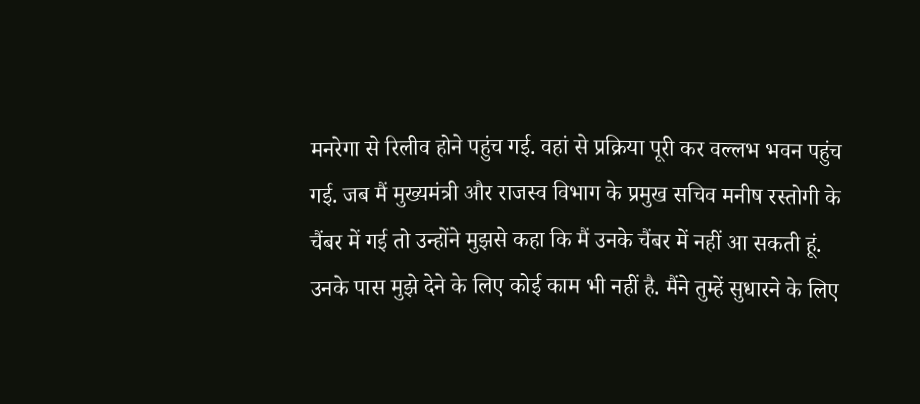मनरेगा से रिलीव होने पहुंच गई. वहां से प्रक्रिया पूरी कर वल्लभ भवन पहुंच गई. जब मैं मुख्यमंत्री और राजस्व विभाग के प्रमुख सचिव मनीष रस्तोगी के चैंबर में गई तो उन्होंने मुझसे कहा कि मैं उनके चैंबर में नहीं आ सकती हूं. उनके पास मुझे देने के लिए कोई काम भी नहीं है. मैंने तुम्हें सुधारने के लिए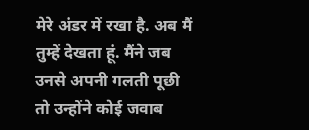मेरे अंडर में रखा है. अब मैं तुम्हें देखता हूं. मैंने जब उनसे अपनी गलती पूछी तो उन्होंने कोई जवाब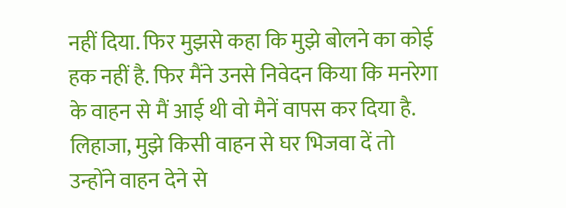नहीं दिया. फिर मुझसे कहा कि मुझे बोलने का कोई हक नहीं है. फिर मैंने उनसे निवेदन किया कि मनरेगा के वाहन से मैं आई थी वो मैनें वापस कर दिया है. लिहाजा, मुझे किसी वाहन से घर भिजवा दें तो उन्होंने वाहन देने से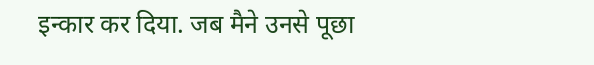इन्कार कर दिया. जब मैने उनसे पूछा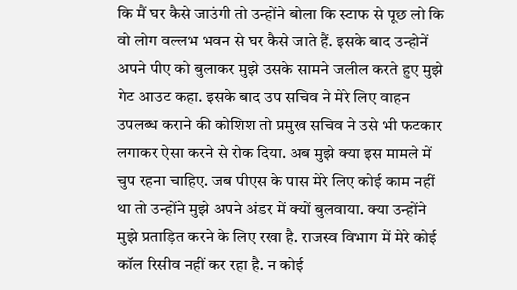कि मैं घर कैसे जाउंगी तो उन्होंने बोला कि स्टाफ से पूछ लो कि वो लोग वल्लभ भवन से घर कैसे जाते हैं. इसके बाद उन्होनें अपने पीए को बुलाकर मुझे उसके सामने जलील करते हुए मुझे गेट आउट कहा. इसके बाद उप सचिव ने मेरे लिए वाहन उपलब्ध कराने की कोशिश तो प्रमुख सचिव ने उसे भी फटकार लगाकर ऐसा करने से रोक दिया. अब मुझे क्या इस मामले में चुप रहना चाहिए. जब पीएस के पास मेरे लिए कोई काम नहीं था तो उन्होंने मुझे अपने अंडर में क्यों बुलवाया. क्या उन्होंने मुझे प्रताड़ित करने के लिए रखा है. राजस्व विभाग में मेरे कोई कॉल रिसीव नहीं कर रहा है. न कोई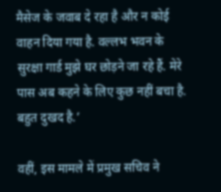मैसेज के जवाब दे रहा है और न कोई वाहन दिया गया है. वल्लभ भवन के सुरक्षा गार्ड मुझे घर छोड़ने जा रहे हैं. मेरे पास अब कहने के लिए कुछ नहीं बचा है. बहुत दुखद है.’

वहीं, इस मामले में प्रमुख सचिव ने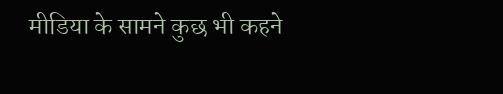मीडिया के सामने कुछ भी कहने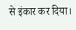से इंकार कर दिया।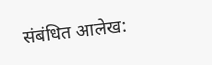संबंधित आलेख: